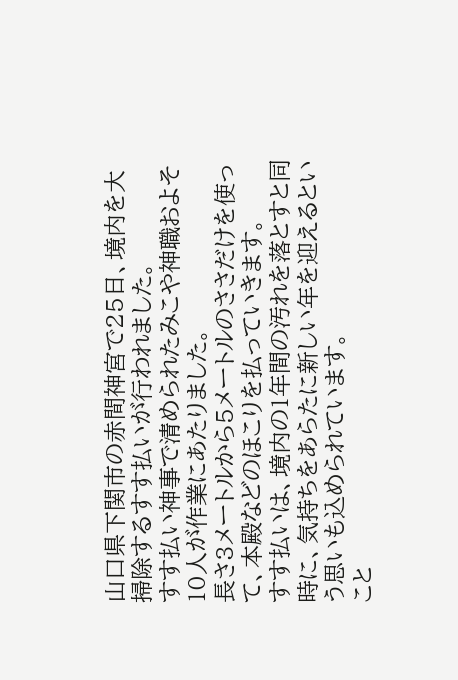山口県下関市の赤間神宮で25日、境内を大掃除するすす払いが行われました。
すす払い神事で清められたみこや神職およそ10人が作業にあたりました。
長さ3メートルから5メートルのささだけを使って、本殿などのほこりを払っていきます。
すす払いは、境内の1年間の汚れを落とすと同時に、気持ちをあらたに新しい年を迎えるという思いも込められています。
こと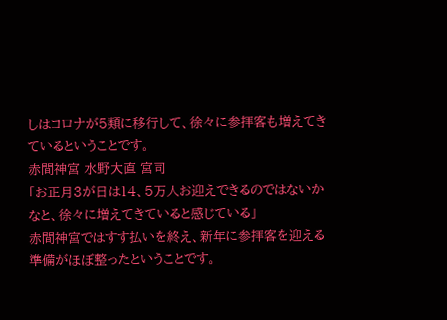しはコロナが5類に移行して、徐々に参拝客も増えてきているということです。
赤間神宮 水野大直 宮司
「お正月3が日は14、5万人お迎えできるのではないかなと、徐々に増えてきていると感じている」
赤間神宮ではすす払いを終え、新年に参拝客を迎える準備がほぼ整ったということです。